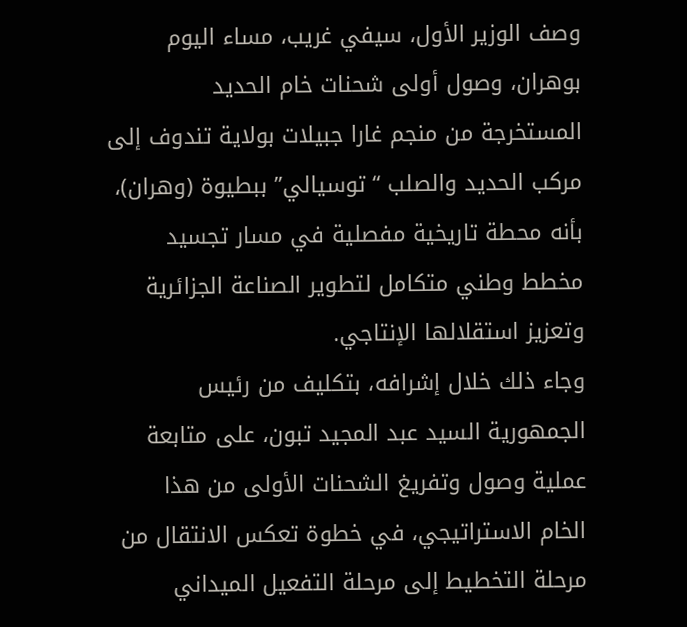وصف الوزير الأول، سيفي غريب، مساء اليوم بوهران، وصول أولى شحنات خام الحديد المستخرجة من منجم غارا جبيلات بولاية تندوف إلى مركب الحديد والصلب “توسيالي” ببطيوة (وهران)، بأنه محطة تاريخية مفصلية في مسار تجسيد مخطط وطني متكامل لتطوير الصناعة الجزائرية وتعزيز استقلالها الإنتاجي.
وجاء ذلك خلال إشرافه، بتكليف من رئيس الجمهورية السيد عبد المجيد تبون، على متابعة عملية وصول وتفريغ الشحنات الأولى من هذا الخام الاستراتيجي، في خطوة تعكس الانتقال من مرحلة التخطيط إلى مرحلة التفعيل الميداني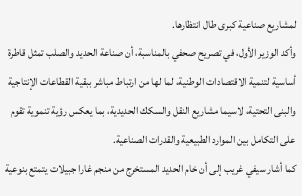لمشاريع صناعية كبرى طال انتظارها.
وأكد الوزير الأول، في تصريح صحفي بالمناسبة، أن صناعة الحديد والصلب تمثل قاطرة أساسية لتنمية الاقتصادات الوطنية، لما لها من ارتباط مباشر ببقية القطاعات الإنتاجية والبنى التحتية، لاسيما مشاريع النقل والسكك الحديدية، بما يعكس رؤية تنموية تقوم على التكامل بين الموارد الطبيعية والقدرات الصناعية.
كما أشار سيفي غريب إلى أن خام الحديد المستخرج من منجم غارا جبيلات يتمتع بنوعية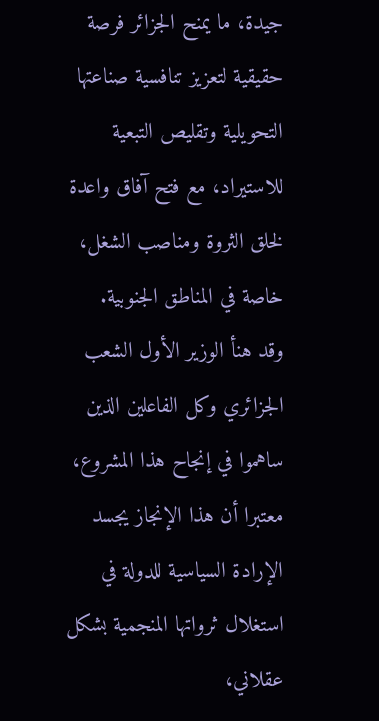جيدة، ما يمنح الجزائر فرصة حقيقية لتعزيز تنافسية صناعتها التحويلية وتقليص التبعية للاستيراد، مع فتح آفاق واعدة لخلق الثروة ومناصب الشغل، خاصة في المناطق الجنوبية.
وقد هنأ الوزير الأول الشعب الجزائري وكل الفاعلين الذين ساهموا في إنجاح هذا المشروع، معتبرا أن هذا الإنجاز يجسد الإرادة السياسية للدولة في استغلال ثرواتها المنجمية بشكل عقلاني،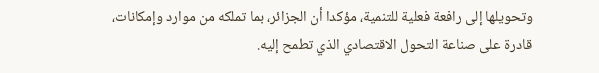وتحويلها إلى رافعة فعلية للتنمية، مؤكدا أن الجزائر، بما تملكه من موارد وإمكانات، قادرة على صناعة التحول الاقتصادي الذي تطمح إليه.